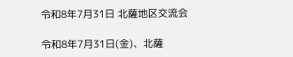令和8年7月31日 北薩地区交流会

令和8年7月31日(金)、北薩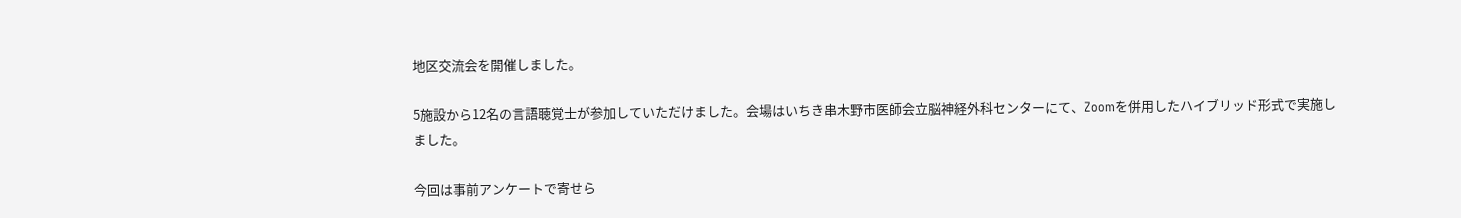地区交流会を開催しました。

5施設から12名の言語聴覚士が参加していただけました。会場はいちき串木野市医師会立脳神経外科センターにて、Zoomを併用したハイブリッド形式で実施しました。

今回は事前アンケートで寄せら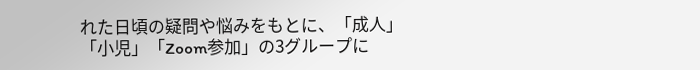れた日頃の疑問や悩みをもとに、「成人」「小児」「Zoom参加」の3グループに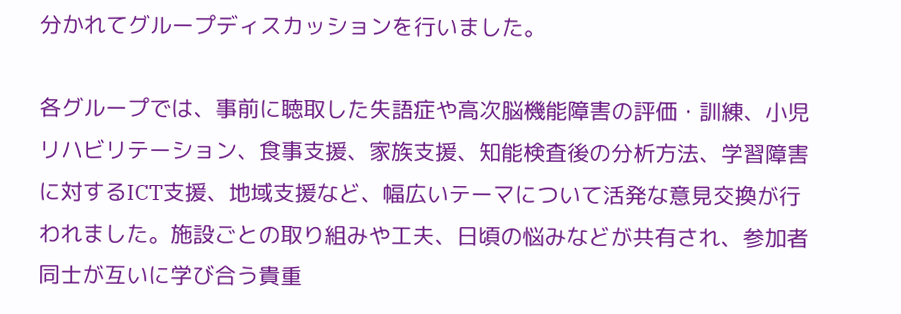分かれてグループディスカッションを行いました。

各グループでは、事前に聴取した失語症や高次脳機能障害の評価・訓練、小児リハビリテーション、食事支援、家族支援、知能検査後の分析方法、学習障害に対するICT支援、地域支援など、幅広いテーマについて活発な意見交換が行われました。施設ごとの取り組みや工夫、日頃の悩みなどが共有され、参加者同士が互いに学び合う貴重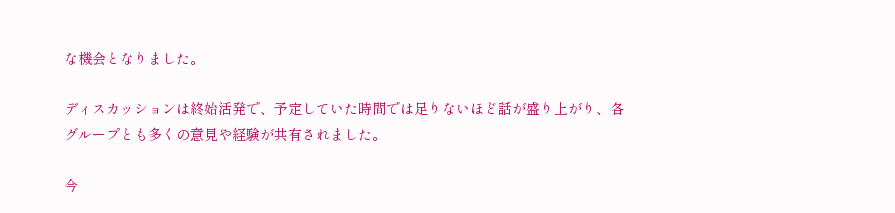な機会となりました。

ディスカッションは終始活発で、予定していた時間では足りないほど話が盛り上がり、各グループとも多くの意見や経験が共有されました。

今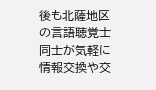後も北薩地区の言語聴覚士同士が気軽に情報交換や交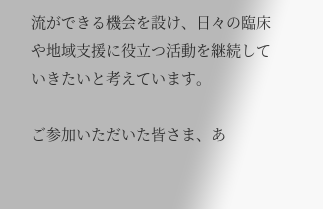流ができる機会を設け、日々の臨床や地域支援に役立つ活動を継続していきたいと考えています。

ご参加いただいた皆さま、あ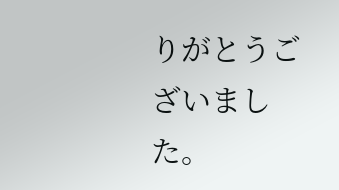りがとうございました。